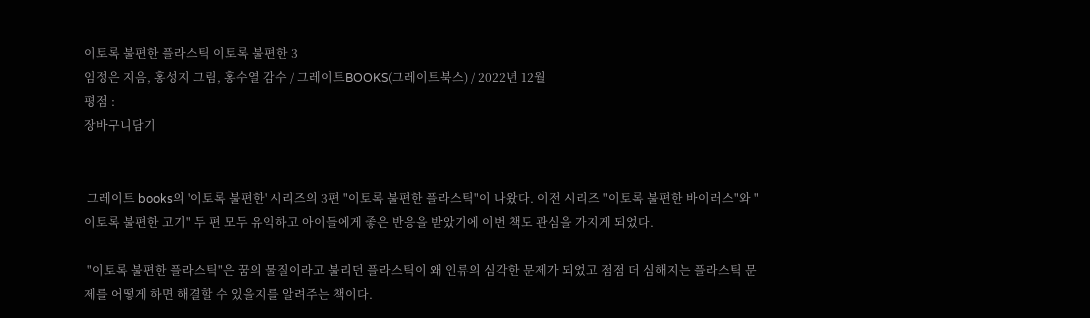이토록 불편한 플라스틱 이토록 불편한 3
임정은 지음, 홍성지 그림, 홍수열 감수 / 그레이트BOOKS(그레이트북스) / 2022년 12월
평점 :
장바구니담기


 그레이트 books의 '이토록 불편한' 시리즈의 3편 "이토록 불편한 플라스틱"이 나왔다. 이전 시리즈 "이토록 불편한 바이러스"와 "이토록 불편한 고기" 두 편 모두 유익하고 아이들에게 좋은 반응을 받았기에 이번 책도 관심을 가지게 되었다.

 "이토록 불편한 플라스틱"은 꿈의 물질이라고 불리던 플라스틱이 왜 인류의 심각한 문제가 되었고 점점 더 심해지는 플라스틱 문제를 어떻게 하면 해결할 수 있을지를 알려주는 책이다.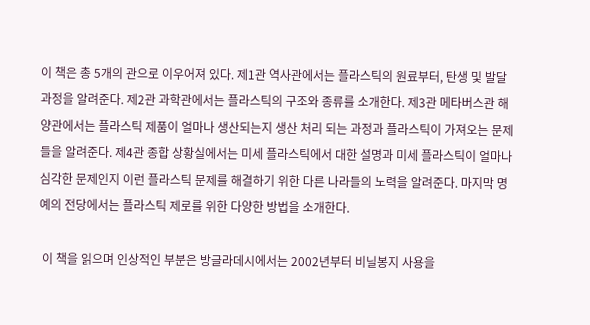이 책은 총 5개의 관으로 이우어져 있다. 제1관 역사관에서는 플라스틱의 원료부터, 탄생 및 발달 과정을 알려준다. 제2관 과학관에서는 플라스틱의 구조와 종류를 소개한다. 제3관 메타버스관 해양관에서는 플라스틱 제품이 얼마나 생산되는지 생산 처리 되는 과정과 플라스틱이 가져오는 문제들을 알려준다. 제4관 종합 상황실에서는 미세 플라스틱에서 대한 설명과 미세 플라스틱이 얼마나 심각한 문제인지 이런 플라스틱 문제를 해결하기 위한 다른 나라들의 노력을 알려준다. 마지막 명예의 전당에서는 플라스틱 제로를 위한 다양한 방법을 소개한다.

 이 책을 읽으며 인상적인 부분은 방글라데시에서는 2002년부터 비닐봉지 사용을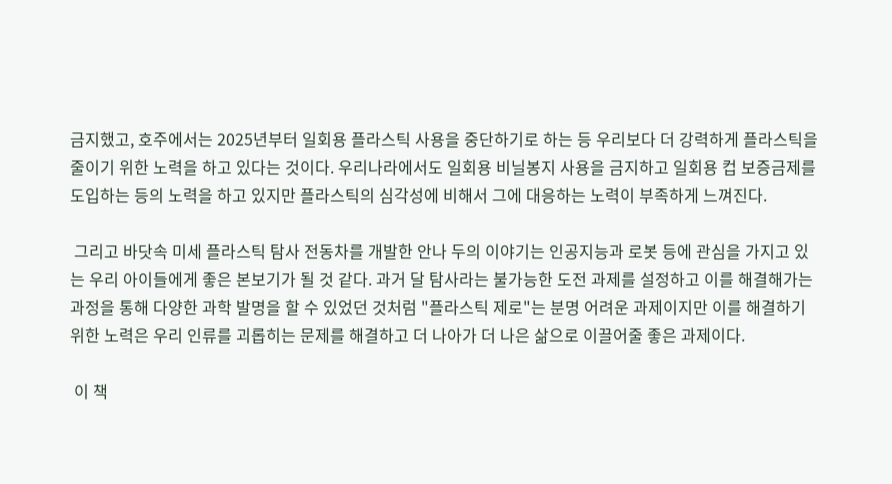금지했고, 호주에서는 2025년부터 일회용 플라스틱 사용을 중단하기로 하는 등 우리보다 더 강력하게 플라스틱을 줄이기 위한 노력을 하고 있다는 것이다. 우리나라에서도 일회용 비닐봉지 사용을 금지하고 일회용 컵 보증금제를 도입하는 등의 노력을 하고 있지만 플라스틱의 심각성에 비해서 그에 대응하는 노력이 부족하게 느껴진다.

 그리고 바닷속 미세 플라스틱 탐사 전동차를 개발한 안나 두의 이야기는 인공지능과 로봇 등에 관심을 가지고 있는 우리 아이들에게 좋은 본보기가 될 것 같다. 과거 달 탐사라는 불가능한 도전 과제를 설정하고 이를 해결해가는 과정을 통해 다양한 과학 발명을 할 수 있었던 것처럼 "플라스틱 제로"는 분명 어려운 과제이지만 이를 해결하기 위한 노력은 우리 인류를 괴롭히는 문제를 해결하고 더 나아가 더 나은 삶으로 이끌어줄 좋은 과제이다.

 이 책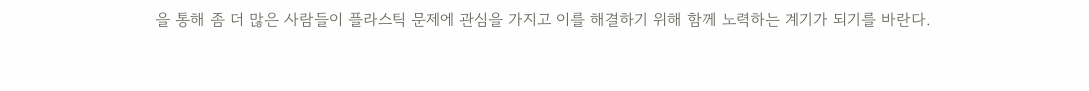을 통해 좀 더 많은 사람들이 플라스틱 문제에 관심을 가지고 이를 해결하기 위해 함께 노력하는 계기가 되기를 바란다.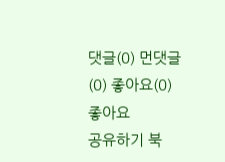댓글(0) 먼댓글(0) 좋아요(0)
좋아요
공유하기 북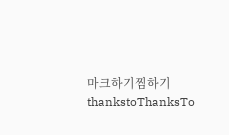마크하기찜하기 thankstoThanksTo